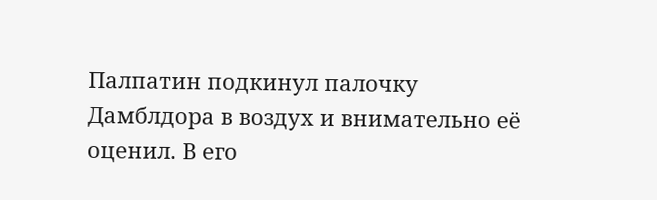Палпатин подкинул палочку Дамблдора в воздух и внимательно её оценил. В его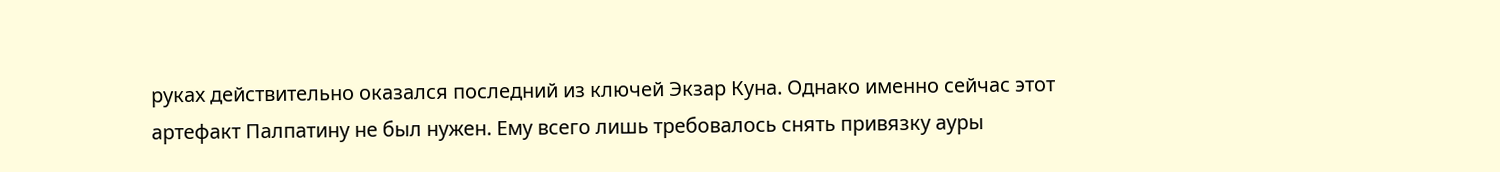руках действительно оказался последний из ключей Экзар Куна. Однако именно сейчас этот артефакт Палпатину не был нужен. Ему всего лишь требовалось снять привязку ауры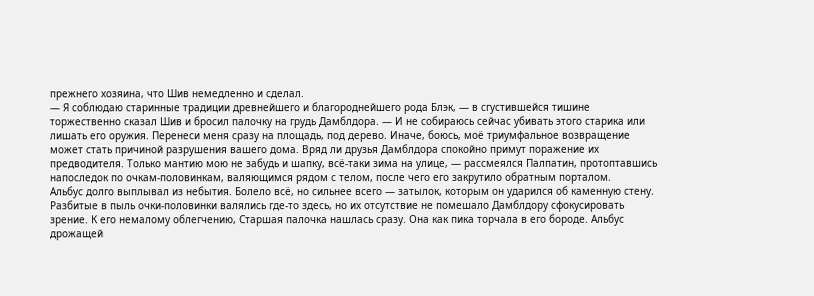прежнего хозяина, что Шив немедленно и сделал.
— Я соблюдаю старинные традиции древнейшего и благороднейшего рода Блэк, — в сгустившейся тишине торжественно сказал Шив и бросил палочку на грудь Дамблдора. — И не собираюсь сейчас убивать этого старика или лишать его оружия. Перенеси меня сразу на площадь, под дерево. Иначе, боюсь, моё триумфальное возвращение может стать причиной разрушения вашего дома. Вряд ли друзья Дамблдора спокойно примут поражение их предводителя. Только мантию мою не забудь и шапку, всё-таки зима на улице, — рассмеялся Палпатин, протоптавшись напоследок по очкам-половинкам, валяющимся рядом с телом, после чего его закрутило обратным порталом.
Альбус долго выплывал из небытия. Болело всё, но сильнее всего — затылок, которым он ударился об каменную стену. Разбитые в пыль очки-половинки валялись где-то здесь, но их отсутствие не помешало Дамблдору сфокусировать зрение. К его немалому облегчению, Старшая палочка нашлась сразу. Она как пика торчала в его бороде. Альбус дрожащей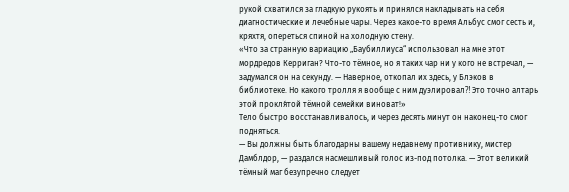рукой схватился за гладкую рукоять и принялся накладывать на себя диагностические и лечебные чары. Через какое-то время Альбус смог сесть и, кряхтя, опереться спиной на холодную стену.
«Что за странную вариацию „Баубиллиуса“ использовал на мне этот мордредов Керриган? Что-то тёмное, но я таких чар ни у кого не встречал, — задумался он на секунду. — Наверное, откопал их здесь, у Блэков в библиотеке. Но какого тролля я вообще с ним дуэлировал⁈ Это точно алтарь этой прокля́той тёмной семейки виноват!»
Тело быстро восстанавливалось, и через десять минут он наконец-то смог подняться.
— Вы должны быть благодарны вашему недавнему противнику, мистер Дамблдор, — раздался насмешливый голос из-под потолка. — Этот великий тёмный маг безупречно следует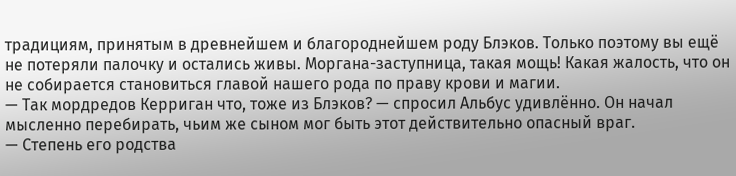традициям, принятым в древнейшем и благороднейшем роду Блэков. Только поэтому вы ещё не потеряли палочку и остались живы. Моргана-заступница, такая мощь! Какая жалость, что он не собирается становиться главой нашего рода по праву крови и магии.
— Так мордредов Керриган что, тоже из Блэков? — спросил Альбус удивлённо. Он начал мысленно перебирать, чьим же сыном мог быть этот действительно опасный враг.
— Степень его родства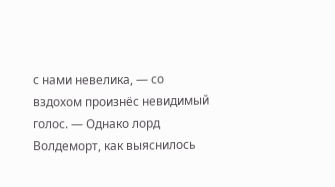с нами невелика, — со вздохом произнёс невидимый голос. — Однако лорд Волдеморт, как выяснилось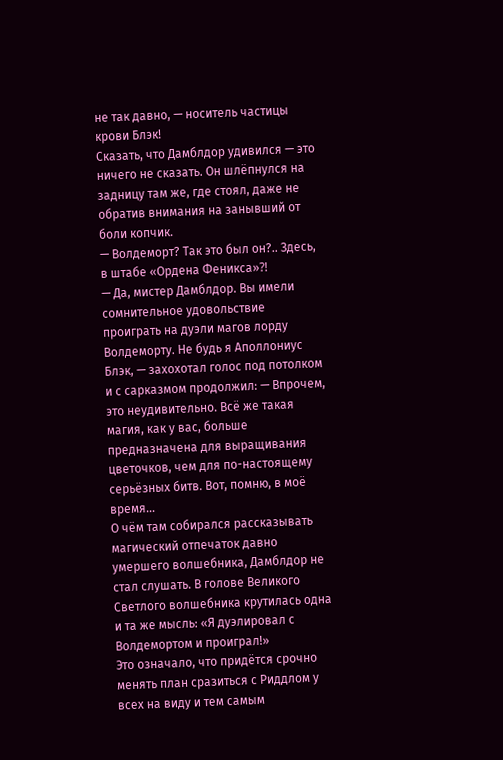не так давно, — носитель частицы крови Блэк!
Сказать, что Дамблдор удивился — это ничего не сказать. Он шлёпнулся на задницу там же, где стоял, даже не обратив внимания на занывший от боли копчик.
— Волдеморт? Так это был он?.. Здесь, в штабе «Ордена Феникса»⁈
— Да, мистер Дамблдор. Вы имели сомнительное удовольствие проиграть на дуэли магов лорду Волдеморту. Не будь я Аполлониус Блэк, — захохотал голос под потолком и с сарказмом продолжил: — Впрочем, это неудивительно. Всё же такая магия, как у вас, больше предназначена для выращивания цветочков, чем для по-настоящему серьёзных битв. Вот, помню, в моё время…
О чём там собирался рассказывать магический отпечаток давно умершего волшебника, Дамблдор не стал слушать. В голове Великого Светлого волшебника крутилась одна и та же мысль: «Я дуэлировал с Волдемортом и проиграл!»
Это означало, что придётся срочно менять план сразиться с Риддлом у всех на виду и тем самым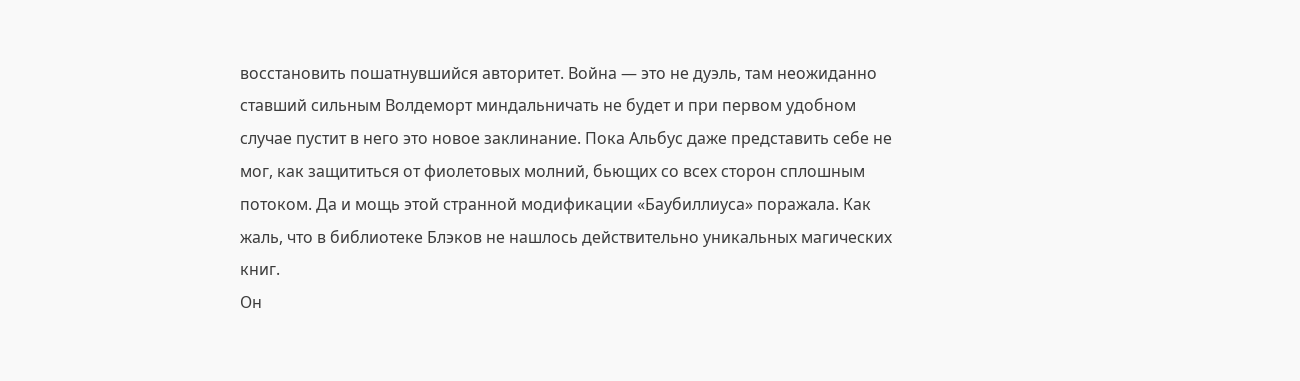восстановить пошатнувшийся авторитет. Война — это не дуэль, там неожиданно ставший сильным Волдеморт миндальничать не будет и при первом удобном случае пустит в него это новое заклинание. Пока Альбус даже представить себе не мог, как защититься от фиолетовых молний, бьющих со всех сторон сплошным потоком. Да и мощь этой странной модификации «Баубиллиуса» поражала. Как жаль, что в библиотеке Блэков не нашлось действительно уникальных магических книг.
Он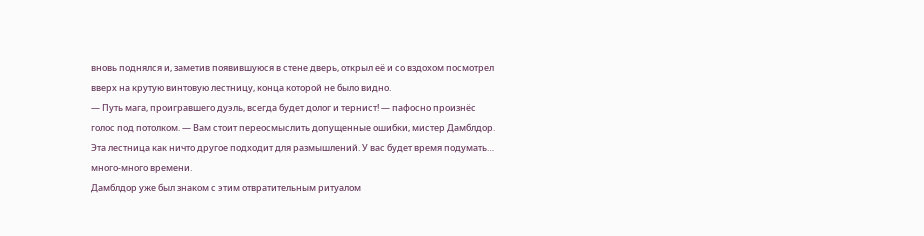вновь поднялся и, заметив появившуюся в стене дверь, открыл её и со вздохом посмотрел вверх на крутую винтовую лестницу, конца которой не было видно.
— Путь мага, проигравшего дуэль, всегда будет долог и тернист! — пафосно произнёс голос под потолком. — Вам стоит переосмыслить допущенные ошибки, мистер Дамблдор. Эта лестница как ничто другое подходит для размышлений. У вас будет время подумать… много-много времени.
Дамблдор уже был знаком с этим отвратительным ритуалом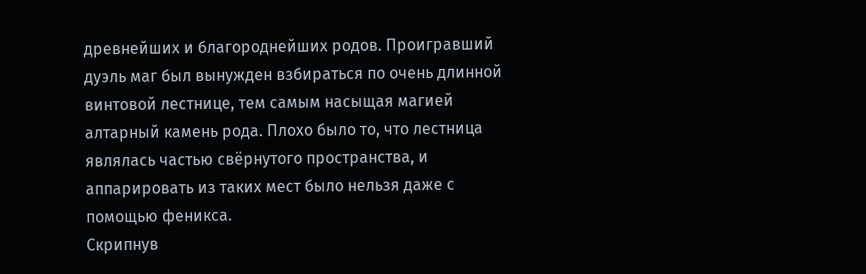древнейших и благороднейших родов. Проигравший дуэль маг был вынужден взбираться по очень длинной винтовой лестнице, тем самым насыщая магией алтарный камень рода. Плохо было то, что лестница являлась частью свёрнутого пространства, и аппарировать из таких мест было нельзя даже с помощью феникса.
Скрипнув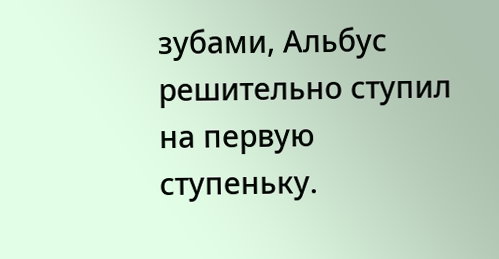зубами, Альбус решительно ступил на первую ступеньку.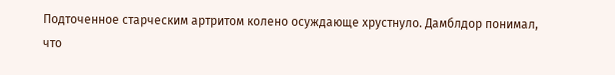Подточенное старческим артритом колено осуждающе хрустнуло. Дамблдор понимал, что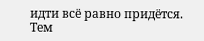идти всё равно придётся. Тем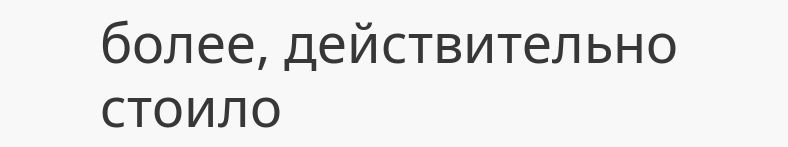более, действительно стоило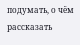подумать, о чём рассказать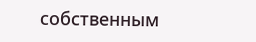собственным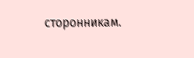сторонникам.